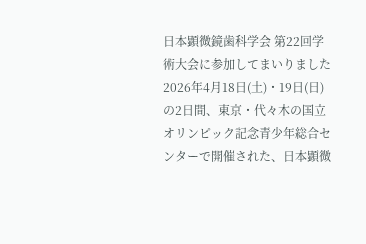日本顕微鏡歯科学会 第22回学術大会に参加してまいりました
2026年4月18日(土)・19日(日)の2日間、東京・代々木の国立オリンピック記念青少年総合センターで開催された、日本顕微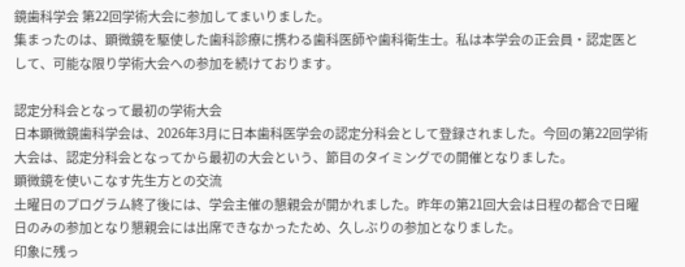鏡歯科学会 第22回学術大会に参加してまいりました。
集まったのは、顕微鏡を駆使した歯科診療に携わる歯科医師や歯科衛生士。私は本学会の正会員・認定医として、可能な限り学術大会への参加を続けております。

認定分科会となって最初の学術大会
日本顕微鏡歯科学会は、2026年3月に日本歯科医学会の認定分科会として登録されました。今回の第22回学術大会は、認定分科会となってから最初の大会という、節目のタイミングでの開催となりました。
顕微鏡を使いこなす先生方との交流
土曜日のプログラム終了後には、学会主催の懇親会が開かれました。昨年の第21回大会は日程の都合で日曜日のみの参加となり懇親会には出席できなかったため、久しぶりの参加となりました。
印象に残っ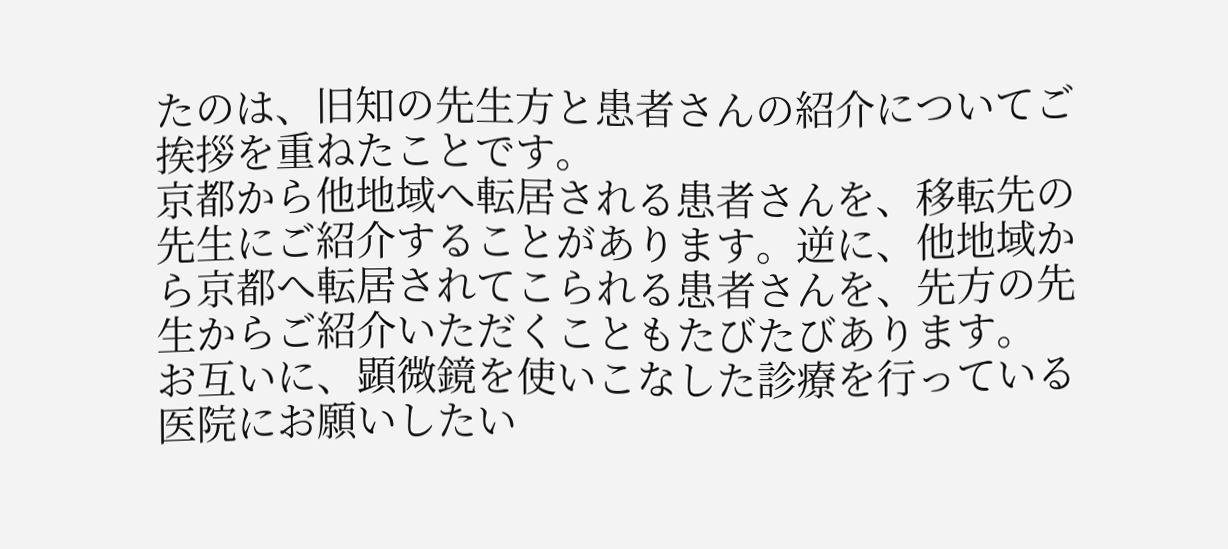たのは、旧知の先生方と患者さんの紹介についてご挨拶を重ねたことです。
京都から他地域へ転居される患者さんを、移転先の先生にご紹介することがあります。逆に、他地域から京都へ転居されてこられる患者さんを、先方の先生からご紹介いただくこともたびたびあります。
お互いに、顕微鏡を使いこなした診療を行っている医院にお願いしたい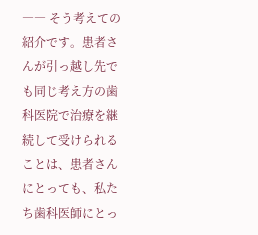―― そう考えての紹介です。患者さんが引っ越し先でも同じ考え方の歯科医院で治療を継続して受けられることは、患者さんにとっても、私たち歯科医師にとっ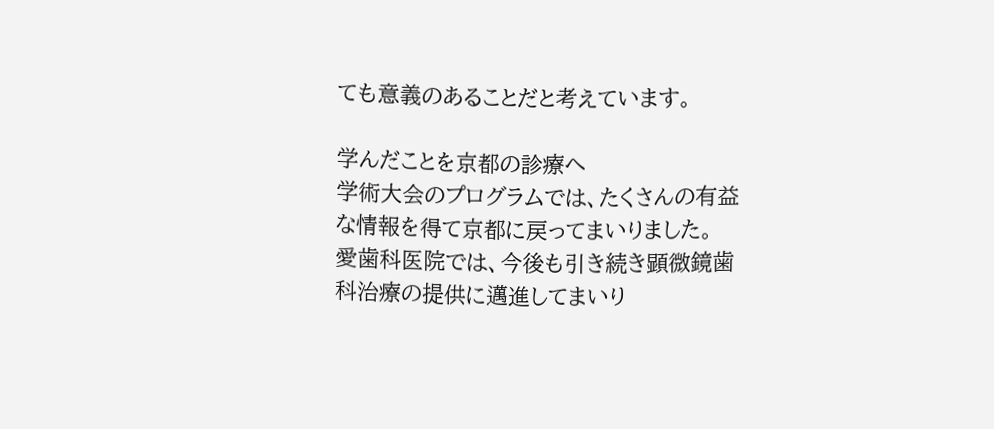ても意義のあることだと考えています。

学んだことを京都の診療へ
学術大会のプログラムでは、たくさんの有益な情報を得て京都に戻ってまいりました。
愛歯科医院では、今後も引き続き顕微鏡歯科治療の提供に邁進してまいり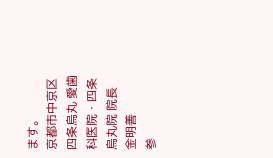ます。
京都市中京区 四条烏丸 愛歯科医院・四条烏丸院 院長 金明善
参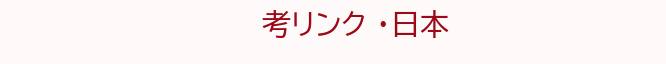考リンク ・日本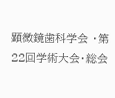顕微鏡歯科学会 ・第22回学術大会・総会